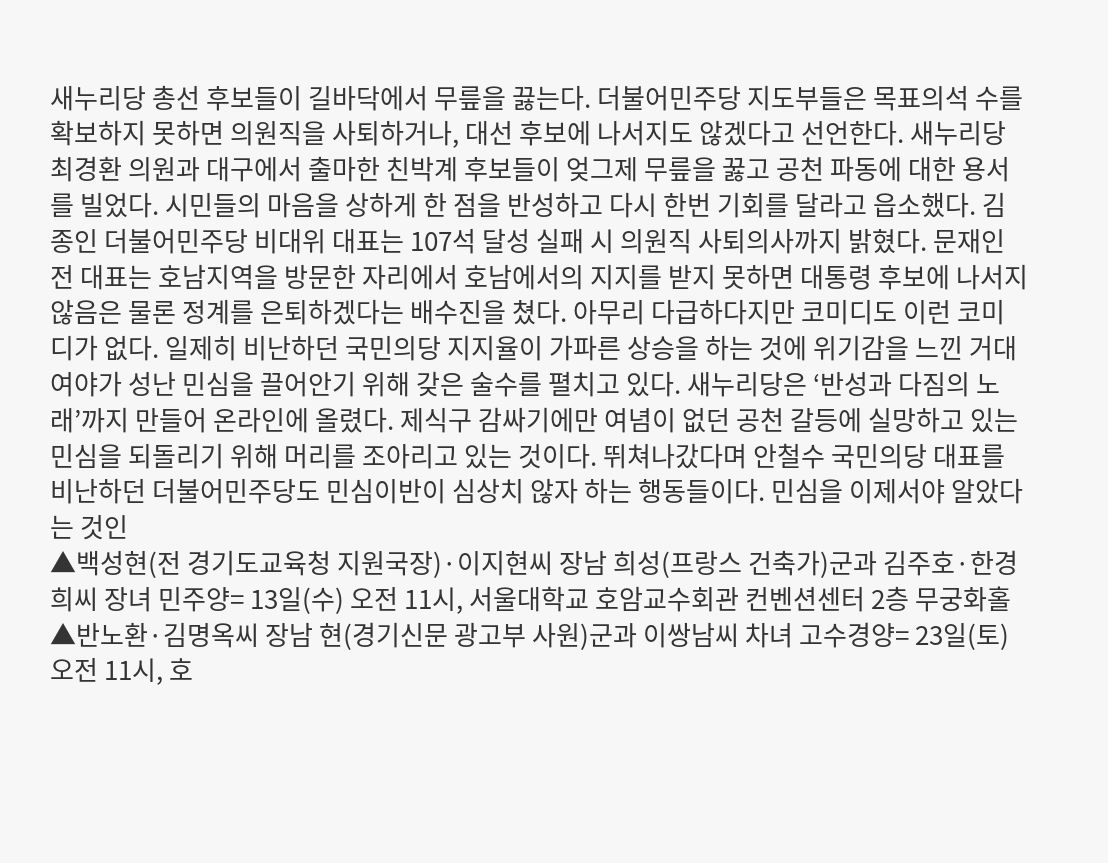새누리당 총선 후보들이 길바닥에서 무릎을 끓는다. 더불어민주당 지도부들은 목표의석 수를 확보하지 못하면 의원직을 사퇴하거나, 대선 후보에 나서지도 않겠다고 선언한다. 새누리당 최경환 의원과 대구에서 출마한 친박계 후보들이 엊그제 무릎을 꿇고 공천 파동에 대한 용서를 빌었다. 시민들의 마음을 상하게 한 점을 반성하고 다시 한번 기회를 달라고 읍소했다. 김종인 더불어민주당 비대위 대표는 107석 달성 실패 시 의원직 사퇴의사까지 밝혔다. 문재인 전 대표는 호남지역을 방문한 자리에서 호남에서의 지지를 받지 못하면 대통령 후보에 나서지 않음은 물론 정계를 은퇴하겠다는 배수진을 쳤다. 아무리 다급하다지만 코미디도 이런 코미디가 없다. 일제히 비난하던 국민의당 지지율이 가파른 상승을 하는 것에 위기감을 느낀 거대 여야가 성난 민심을 끌어안기 위해 갖은 술수를 펼치고 있다. 새누리당은 ‘반성과 다짐의 노래’까지 만들어 온라인에 올렸다. 제식구 감싸기에만 여념이 없던 공천 갈등에 실망하고 있는 민심을 되돌리기 위해 머리를 조아리고 있는 것이다. 뛰쳐나갔다며 안철수 국민의당 대표를 비난하던 더불어민주당도 민심이반이 심상치 않자 하는 행동들이다. 민심을 이제서야 알았다는 것인
▲백성현(전 경기도교육청 지원국장)·이지현씨 장남 희성(프랑스 건축가)군과 김주호·한경희씨 장녀 민주양= 13일(수) 오전 11시, 서울대학교 호암교수회관 컨벤션센터 2층 무궁화홀 ▲반노환·김명옥씨 장남 현(경기신문 광고부 사원)군과 이쌍남씨 차녀 고수경양= 23일(토) 오전 11시, 호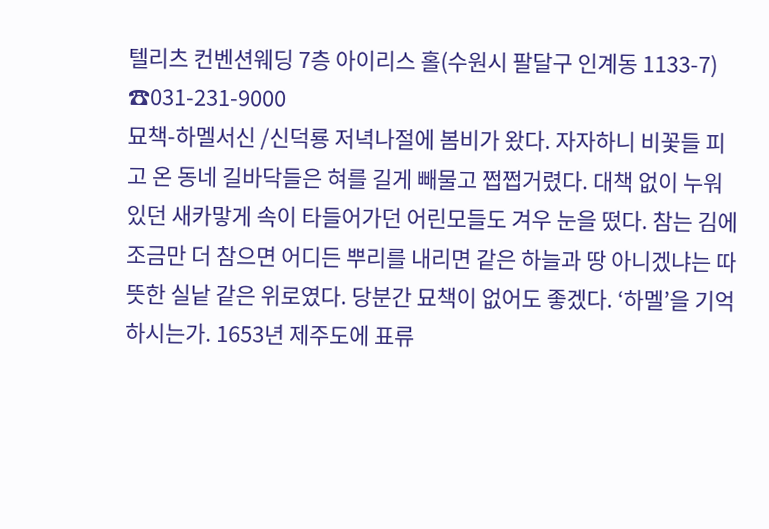텔리츠 컨벤션웨딩 7층 아이리스 홀(수원시 팔달구 인계동 1133-7) ☎031-231-9000
묘책-하멜서신 /신덕룡 저녁나절에 봄비가 왔다. 자자하니 비꽃들 피고 온 동네 길바닥들은 혀를 길게 빼물고 쩝쩝거렸다. 대책 없이 누워 있던 새카맣게 속이 타들어가던 어린모들도 겨우 눈을 떴다. 참는 김에 조금만 더 참으면 어디든 뿌리를 내리면 같은 하늘과 땅 아니겠냐는 따뜻한 실낱 같은 위로였다. 당분간 묘책이 없어도 좋겠다. ‘하멜’을 기억하시는가. 1653년 제주도에 표류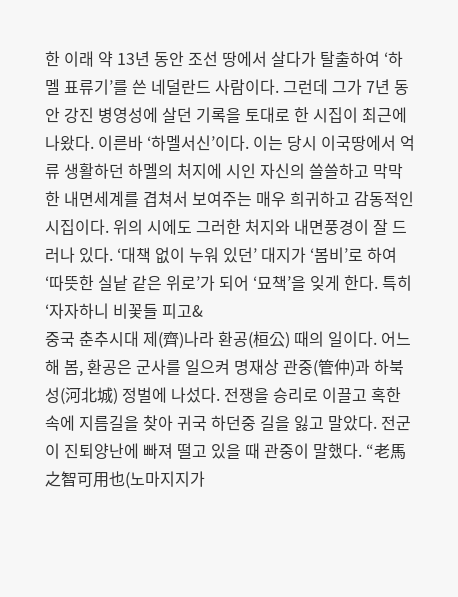한 이래 약 13년 동안 조선 땅에서 살다가 탈출하여 ‘하멜 표류기’를 쓴 네덜란드 사람이다. 그런데 그가 7년 동안 강진 병영성에 살던 기록을 토대로 한 시집이 최근에 나왔다. 이른바 ‘하멜서신’이다. 이는 당시 이국땅에서 억류 생활하던 하멜의 처지에 시인 자신의 쓸쓸하고 막막한 내면세계를 겹쳐서 보여주는 매우 희귀하고 감동적인 시집이다. 위의 시에도 그러한 처지와 내면풍경이 잘 드러나 있다. ‘대책 없이 누워 있던’ 대지가 ‘봄비’로 하여 ‘따뜻한 실낱 같은 위로’가 되어 ‘묘책’을 잊게 한다. 특히 ‘자자하니 비꽃들 피고&
중국 춘추시대 제(齊)나라 환공(桓公) 때의 일이다. 어느 해 봄, 환공은 군사를 일으켜 명재상 관중(管仲)과 하북성(河北城) 정벌에 나섰다. 전쟁을 승리로 이끌고 혹한 속에 지름길을 찾아 귀국 하던중 길을 잃고 말았다. 전군이 진퇴양난에 빠져 떨고 있을 때 관중이 말했다. “老馬之智可用也(노마지지가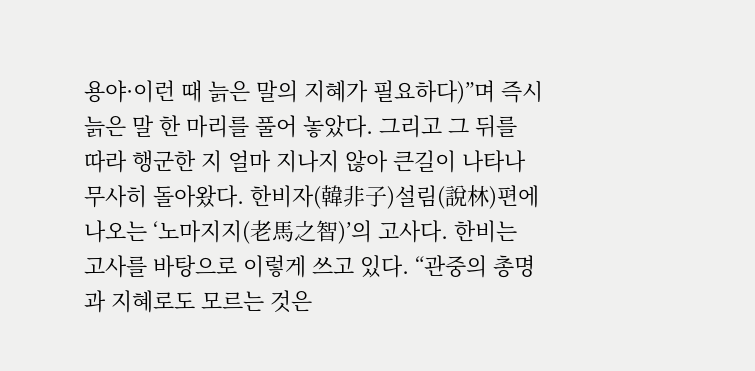용야·이런 때 늙은 말의 지혜가 필요하다)”며 즉시 늙은 말 한 마리를 풀어 놓았다. 그리고 그 뒤를 따라 행군한 지 얼마 지나지 않아 큰길이 나타나 무사히 돌아왔다. 한비자(韓非子)설림(說林)편에 나오는 ‘노마지지(老馬之智)’의 고사다. 한비는 고사를 바탕으로 이렇게 쓰고 있다. “관중의 총명과 지혜로도 모르는 것은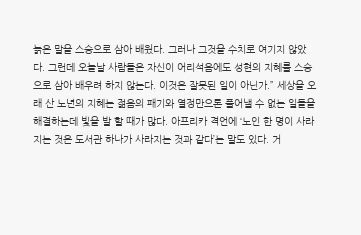늙은 말을 스승으로 삼아 배웠다. 그러나 그것을 수치로 여기지 않았다. 그런데 오늘날 사람들은 자신이 어리석음에도 성현의 지혜를 스승으로 삼아 배우려 하지 않는다. 이것은 잘못된 일이 아닌가.” 세상을 오래 산 노년의 지혜는 젊음의 패기와 열정만으론 풀어낼 수 없는 일들을 해결하는데 빛을 발 할 때가 많다. 아프리카 격언에 ‘노인 한 명이 사라지는 것은 도서관 하나가 사라지는 것과 같다’는 말도 있다. 거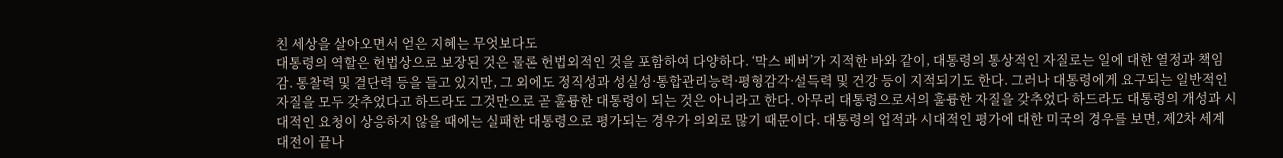친 세상을 살아오면서 얻은 지혜는 무엇보다도
대통령의 역할은 헌법상으로 보장된 것은 물론 헌법외적인 것을 포함하여 다양하다. ‘막스 베버’가 지적한 바와 같이, 대통령의 통상적인 자질로는 일에 대한 열정과 책임감. 통찰력 및 결단력 등을 들고 있지만, 그 외에도 정직성과 성실성·통합관리능력·평형감각·설득력 및 건강 등이 지적되기도 한다. 그러나 대통령에게 요구되는 일반적인 자질을 모두 갖추었다고 하드라도 그것만으로 곧 훌륭한 대통령이 되는 것은 아니라고 한다. 아무리 대통령으로서의 훌륭한 자질을 갖추었다 하드라도 대통령의 개성과 시대적인 요청이 상응하지 않을 때에는 실패한 대통령으로 평가되는 경우가 의외로 많기 때문이다. 대통령의 업적과 시대적인 평가에 대한 미국의 경우를 보면, 제2차 세계대전이 끝나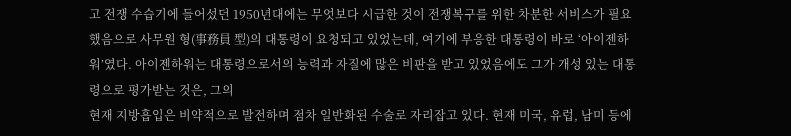고 전쟁 수습기에 들어섰던 1950년대에는 무엇보다 시급한 것이 전쟁복구를 위한 차분한 서비스가 필요했음으로 사무원 형(事務員 型)의 대통령이 요청되고 있었는데, 여기에 부응한 대통령이 바로 ‘아이젠하워’였다. 아이젠하워는 대통령으로서의 능력과 자질에 많은 비판을 받고 있었음에도 그가 개성 있는 대통령으로 평가받는 것은, 그의
현재 지방흡입은 비약적으로 발전하며 점차 일반화된 수술로 자리잡고 있다. 현재 미국, 유럽, 남미 등에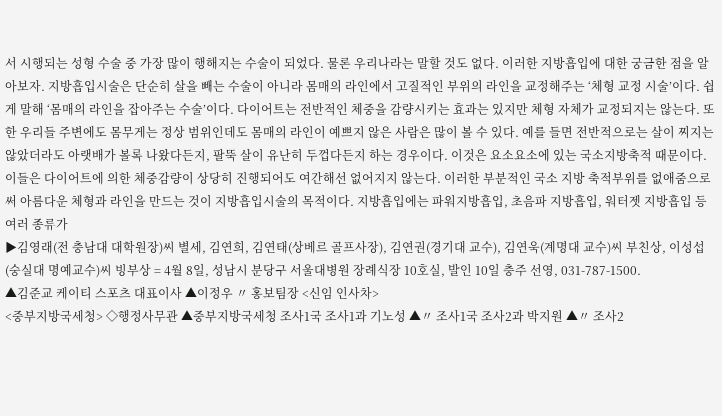서 시행되는 성형 수술 중 가장 많이 행해지는 수술이 되었다. 물론 우리나라는 말할 것도 없다. 이러한 지방흡입에 대한 궁금한 점을 알아보자. 지방흡입시술은 단순히 살을 빼는 수술이 아니라 몸매의 라인에서 고질적인 부위의 라인을 교정해주는 ‘체형 교정 시술’이다. 쉽게 말해 ‘몸매의 라인을 잡아주는 수술’이다. 다이어트는 전반적인 체중을 감량시키는 효과는 있지만 체형 자체가 교정되지는 않는다. 또한 우리들 주변에도 몸무게는 정상 범위인데도 몸매의 라인이 예쁘지 않은 사람은 많이 볼 수 있다. 예를 들면 전반적으로는 살이 찌지는 않았더라도 아랫배가 볼록 나왔다든지, 팔뚝 살이 유난히 두껍다든지 하는 경우이다. 이것은 요소요소에 있는 국소지방축적 때문이다. 이들은 다이어트에 의한 체중감량이 상당히 진행되어도 여간해선 없어지지 않는다. 이러한 부분적인 국소 지방 축적부위를 없애줌으로써 아름다운 체형과 라인을 만드는 것이 지방흡입시술의 목적이다. 지방흡입에는 파워지방흡입, 초음파 지방흡입, 워터젯 지방흡입 등 여러 종류가
▶김영래(전 충남대 대학원장)씨 별세, 김연희, 김연태(상베르 골프사장), 김연권(경기대 교수), 김연욱(계명대 교수)씨 부친상, 이성섭(숭실대 명예교수)씨 빙부상 = 4월 8일, 성남시 분당구 서울대병원 장례식장 10호실, 발인 10일 충주 선영, 031-787-1500.
▲김준교 케이티 스포츠 대표이사 ▲이정우 〃 홍보팀장 <신임 인사차>
<중부지방국세청> ◇행정사무관 ▲중부지방국세청 조사1국 조사1과 기노성 ▲〃 조사1국 조사2과 박지원 ▲〃 조사2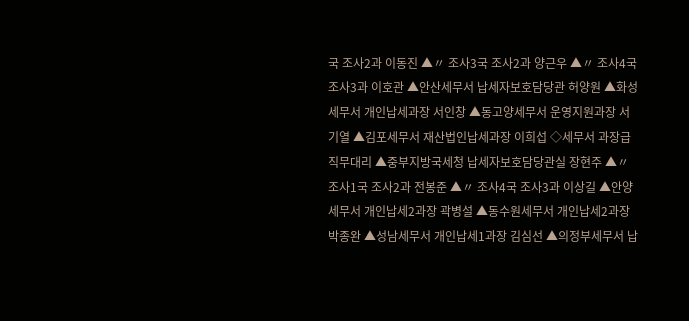국 조사2과 이동진 ▲〃 조사3국 조사2과 양근우 ▲〃 조사4국 조사3과 이호관 ▲안산세무서 납세자보호담당관 허양원 ▲화성세무서 개인납세과장 서인창 ▲동고양세무서 운영지원과장 서기열 ▲김포세무서 재산법인납세과장 이희섭 ◇세무서 과장급 직무대리 ▲중부지방국세청 납세자보호담당관실 장현주 ▲〃 조사1국 조사2과 전봉준 ▲〃 조사4국 조사3과 이상길 ▲안양세무서 개인납세2과장 곽병설 ▲동수원세무서 개인납세2과장 박종완 ▲성남세무서 개인납세1과장 김심선 ▲의정부세무서 납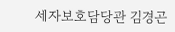세자보호담당관 김경곤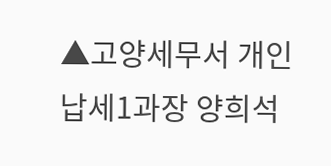▲고양세무서 개인납세1과장 양희석